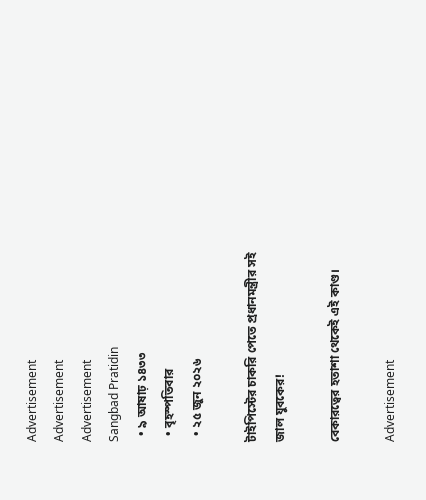Advertisement
Advertisement
Advertisement
Sangbad Pratidin
  • ৯ আষাঢ় ১৪৩৩
  • বৃহস্পতিবার
  • ২৫ জুন ২০২৬

টাইপিস্টের চাকরি পেতে প্রধানমন্ত্রীর সই জাল যুবকের!

বেকারত্বের হতাশা থেকেই এই কাণ্ড।

Advertisement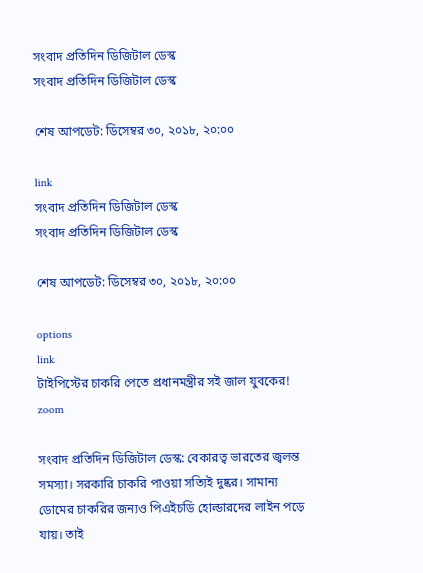সংবাদ প্রতিদিন ডিজিটাল ডেস্ক
সংবাদ প্রতিদিন ডিজিটাল ডেস্ক

শেষ আপডেট: ডিসেম্বর ৩০, ২০১৮, ২০:০০

link
সংবাদ প্রতিদিন ডিজিটাল ডেস্ক
সংবাদ প্রতিদিন ডিজিটাল ডেস্ক

শেষ আপডেট: ডিসেম্বর ৩০, ২০১৮, ২০:০০

options
link
টাইপিস্টের চাকরি পেতে প্রধানমন্ত্রীর সই জাল যুবকের! zoom

সংবাদ প্রতিদিন ডিজিটাল ডেস্ক: বেকারত্ব ভারতের জ্বলন্ত সমস্যা। সরকারি চাকরি পাওয়া সত্যিই দুষ্কর। সামান্য ডোমের চাকরির জন্যও পিএইচডি হোল্ডারদের লাইন পড়ে যায়। তাই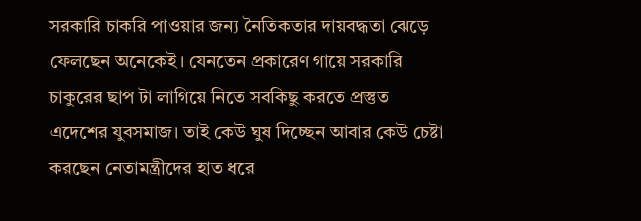সরকারি চাকরি পাওয়ার জন্য নৈতিকতার দায়বদ্ধতা ঝেড়ে ফেলছেন অনেকেই। যেনতেন প্রকারেণ গায়ে সরকারি চাকুরের ছাপ টা লাগিয়ে নিতে সবকিছু করতে প্রস্তুত এদেশের যুবসমাজ। তাই কেউ ঘুষ দিচ্ছেন আবার কেউ চেষ্টা করছেন নেতামন্ত্রীদের হাত ধরে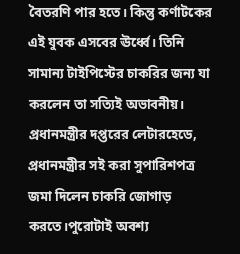বৈতরণি পার হতে। কিন্তু কর্ণাটকের এই যুবক এসবের ঊর্ধ্বে। তিনি সামান্য টাইপিস্টের চাকরির জন্য যা করলেন তা সত্যিই অভাবনীয়। প্রধানমন্ত্রীর দপ্তরের লেটারহেডে, প্রধানমন্ত্রীর সই করা সুপারিশপত্র জমা দিলেন চাকরি জোগাড় করতে।পুরোটাই অবশ্য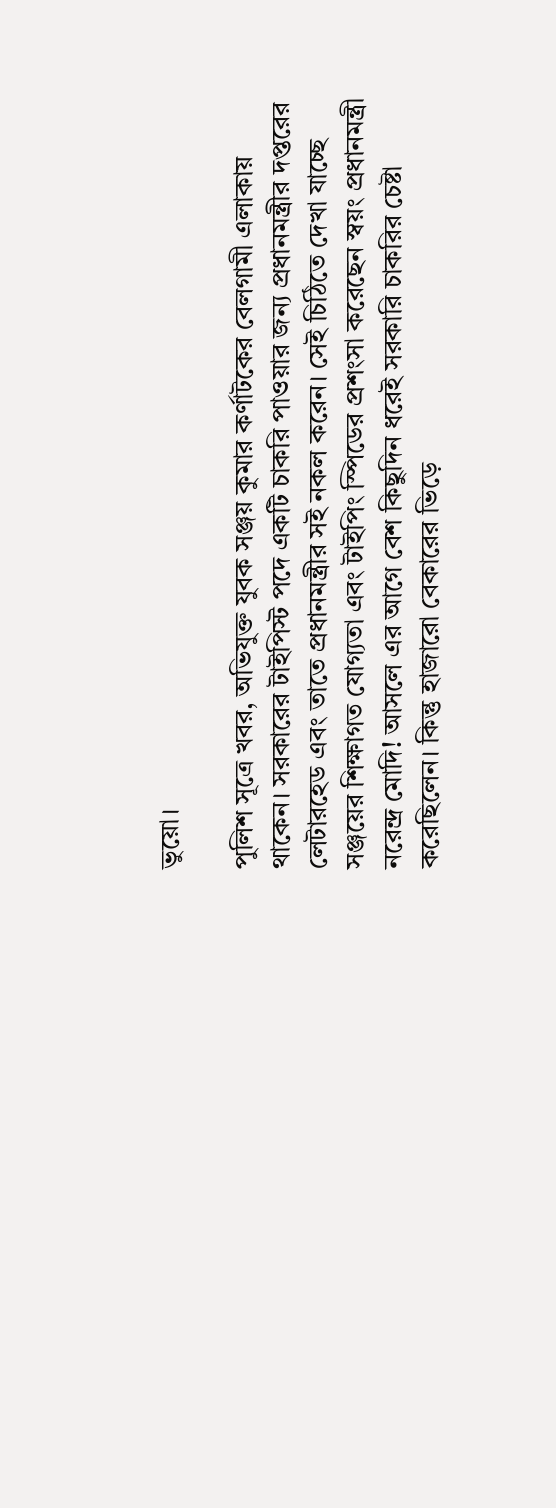ভুয়ো।

পুলিশ সূত্রে খবর, অভিযুক্ত যুবক সঞ্জয় কুমার কর্ণাটকের বেলগামী এলাকায় থাকেন। সরকারের টাইপিস্ট পদে একটি চাকরি পাওয়ার জন্য প্রধানমন্ত্রীর দপ্তরের লেটারহেড এবং তাতে প্রধানমন্ত্রীর সই নকল করেন। সেই চিঠিতে দেখা যাচ্ছে সঞ্জয়ের শিক্ষাগত যোগ্যতা এবং টাইপিং স্পিডের প্রশংসা করেছেন স্বয়ং প্রধানমন্ত্রী নরেন্দ্র মোদি! আসলে এর আগে বেশ কিছুদিন ধরেই সরকারি চাকরির চেষ্টা করেছিলেন। কিন্তু হাজারো বেকারের ভিড়ে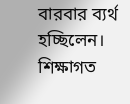বারবার ব্যর্থ হচ্ছিলেন। শিক্ষাগত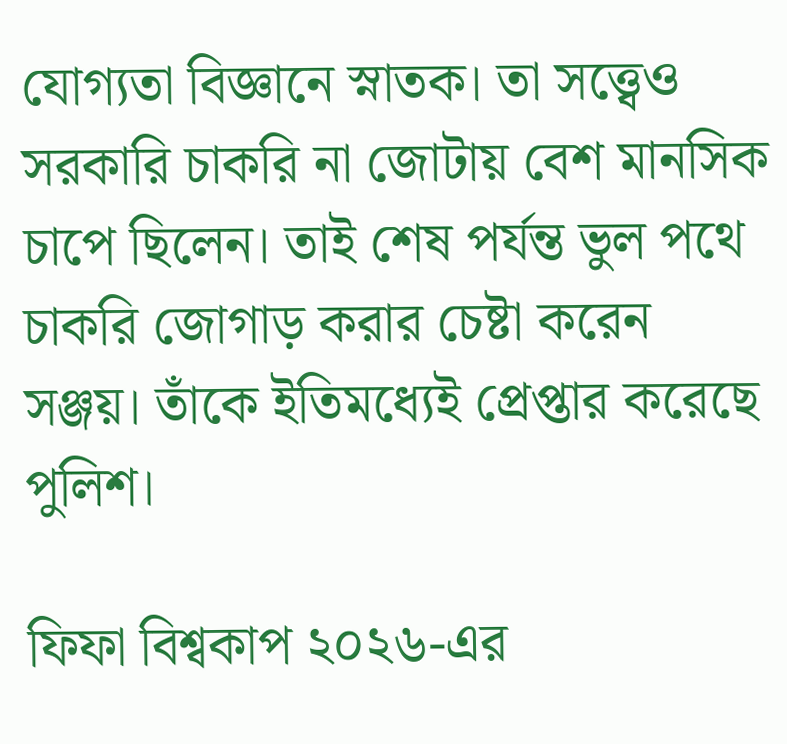যোগ্যতা বিজ্ঞানে স্নাতক। তা সত্ত্বেও সরকারি চাকরি না জোটায় বেশ মানসিক চাপে ছিলেন। তাই শেষ পর্যন্ত ভুল পথে চাকরি জোগাড় করার চেষ্টা করেন সঞ্জয়। তাঁকে ইতিমধ্যেই প্রেপ্তার করেছে পুলিশ।

ফিফা বিশ্বকাপ ২০২৬-এর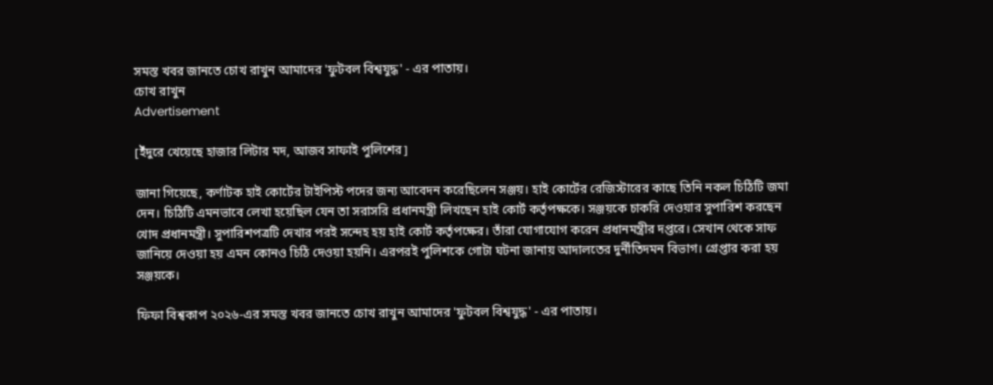সমস্ত খবর জানতে চোখ রাখুন আমাদের 'ফুটবল বিশ্বযুদ্ধ' - এর পাতায়।
চোখ রাখুন
Advertisement

[ইঁদুরে খেয়েছে হাজার লিটার মদ, আজব সাফাই পুলিশের]

জানা গিয়েছে, কর্ণাটক হাই কোর্টের টাইপিস্ট পদের জন্য আবেদন করেছিলেন সঞ্জয়। হাই কোর্টের রেজিস্টারের কাছে তিনি নকল চিঠিটি জমা দেন। চিঠিটি এমনভাবে লেখা হয়েছিল যেন তা সরাসরি প্রধানমন্ত্রী লিখছেন হাই কোর্ট কর্তৃপক্ষকে। সঞ্জয়কে চাকরি দেওয়ার সুপারিশ করছেন খোদ প্রধানমন্ত্রী। সুপারিশপত্রটি দেখার পরই সন্দেহ হয় হাই কোর্ট কর্তৃপক্ষের। তাঁরা যোগাযোগ করেন প্রধানমন্ত্রীর দপ্তরে। সেখান থেকে সাফ জানিয়ে দেওয়া হয় এমন কোনও চিঠি দেওয়া হয়নি। এরপরই পুলিশকে গোটা ঘটনা জানায় আদালতের দুর্নীতিদমন বিভাগ। গ্রেপ্তার করা হয় সঞ্জয়কে।

ফিফা বিশ্বকাপ ২০২৬-এর সমস্ত খবর জানতে চোখ রাখুন আমাদের 'ফুটবল বিশ্বযুদ্ধ' - এর পাতায়।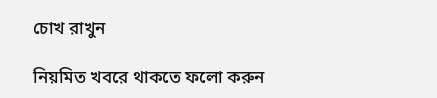চোখ রাখুন

নিয়মিত খবরে থাকতে ফলো করুন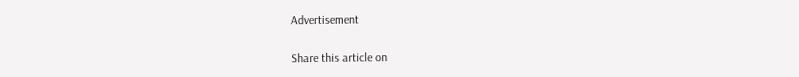Advertisement

Share this article on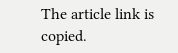The article link is copied.